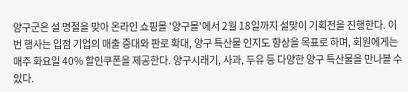양구군은 설 명절을 맞아 온라인 쇼핑몰 '양구몰'에서 2월 18일까지 설맞이 기획전을 진행한다. 이번 행사는 입점 기업의 매출 증대와 판로 확대, 양구 특산물 인지도 향상을 목표로 하며, 회원에게는 매주 화요일 40% 할인쿠폰을 제공한다. 양구시래기, 사과, 두유 등 다양한 양구 특산물을 만나볼 수 있다.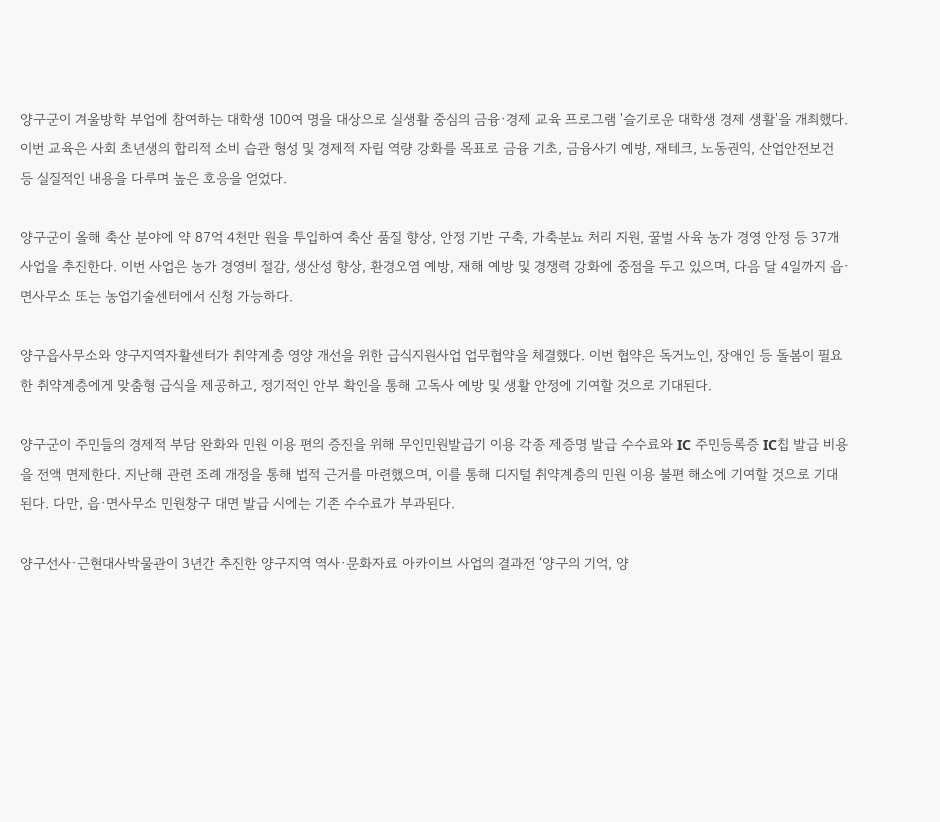양구군이 겨울방학 부업에 참여하는 대학생 100여 명을 대상으로 실생활 중심의 금융·경제 교육 프로그램 '슬기로운 대학생 경제 생활'을 개최했다. 이번 교육은 사회 초년생의 합리적 소비 습관 형성 및 경제적 자립 역량 강화를 목표로 금융 기초, 금융사기 예방, 재테크, 노동권익, 산업안전보건 등 실질적인 내용을 다루며 높은 호응을 얻었다.

양구군이 올해 축산 분야에 약 87억 4천만 원을 투입하여 축산 품질 향상, 안정 기반 구축, 가축분뇨 처리 지원, 꿀벌 사육 농가 경영 안정 등 37개 사업을 추진한다. 이번 사업은 농가 경영비 절감, 생산성 향상, 환경오염 예방, 재해 예방 및 경쟁력 강화에 중점을 두고 있으며, 다음 달 4일까지 읍·면사무소 또는 농업기술센터에서 신청 가능하다.

양구읍사무소와 양구지역자활센터가 취약계층 영양 개선을 위한 급식지원사업 업무협약을 체결했다. 이번 협약은 독거노인, 장애인 등 돌봄이 필요한 취약계층에게 맞춤형 급식을 제공하고, 정기적인 안부 확인을 통해 고독사 예방 및 생활 안정에 기여할 것으로 기대된다.

양구군이 주민들의 경제적 부담 완화와 민원 이용 편의 증진을 위해 무인민원발급기 이용 각종 제증명 발급 수수료와 IC 주민등록증 IC칩 발급 비용을 전액 면제한다. 지난해 관련 조례 개정을 통해 법적 근거를 마련했으며, 이를 통해 디지털 취약계층의 민원 이용 불편 해소에 기여할 것으로 기대된다. 다만, 읍·면사무소 민원창구 대면 발급 시에는 기존 수수료가 부과된다.

양구선사·근현대사박물관이 3년간 추진한 양구지역 역사·문화자료 아카이브 사업의 결과전 ‘양구의 기억, 양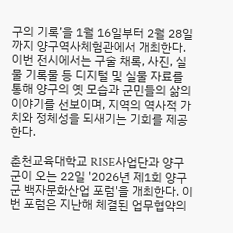구의 기록’을 1월 16일부터 2월 28일까지 양구역사체험관에서 개최한다. 이번 전시에서는 구술 채록, 사진, 실물 기록물 등 디지털 및 실물 자료를 통해 양구의 옛 모습과 군민들의 삶의 이야기를 선보이며, 지역의 역사적 가치와 정체성을 되새기는 기회를 제공한다.

춘천교육대학교 RISE사업단과 양구군이 오는 22일 '2026년 제1회 양구군 백자문화산업 포럼'을 개최한다. 이번 포럼은 지난해 체결된 업무협약의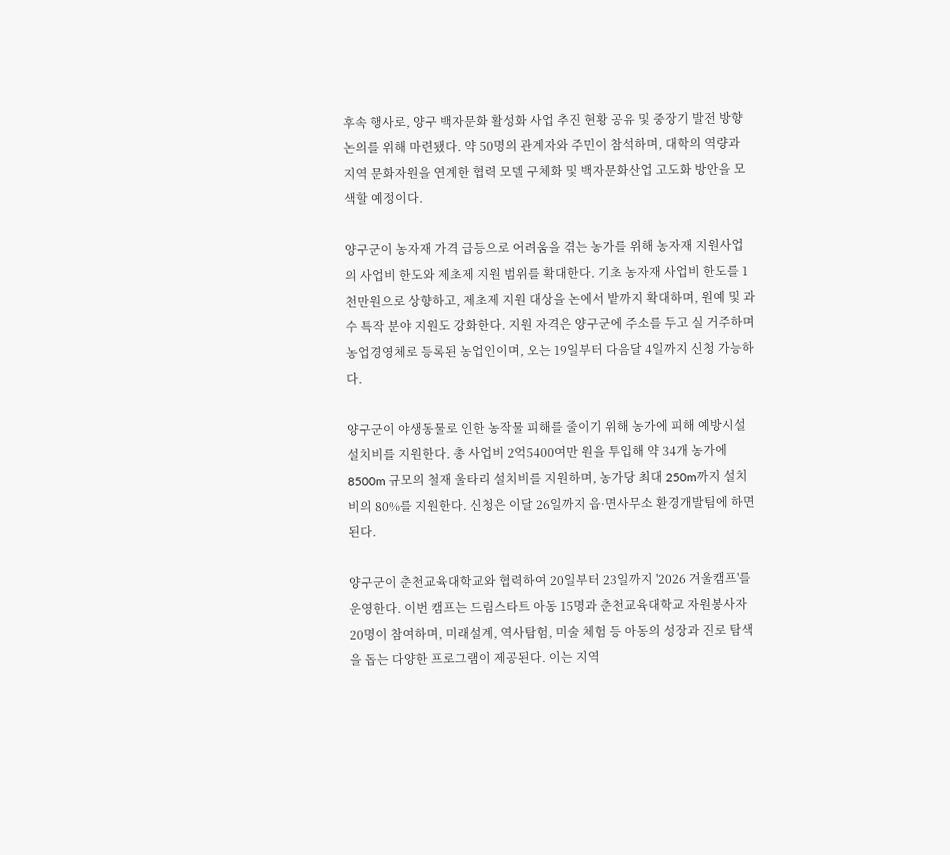후속 행사로, 양구 백자문화 활성화 사업 추진 현황 공유 및 중장기 발전 방향 논의를 위해 마련됐다. 약 50명의 관계자와 주민이 참석하며, 대학의 역량과 지역 문화자원을 연계한 협력 모델 구체화 및 백자문화산업 고도화 방안을 모색할 예정이다.

양구군이 농자재 가격 급등으로 어려움을 겪는 농가를 위해 농자재 지원사업의 사업비 한도와 제초제 지원 범위를 확대한다. 기초 농자재 사업비 한도를 1천만원으로 상향하고, 제초제 지원 대상을 논에서 밭까지 확대하며, 원예 및 과수 특작 분야 지원도 강화한다. 지원 자격은 양구군에 주소를 두고 실 거주하며 농업경영체로 등록된 농업인이며, 오는 19일부터 다음달 4일까지 신청 가능하다.

양구군이 야생동물로 인한 농작물 피해를 줄이기 위해 농가에 피해 예방시설 설치비를 지원한다. 총 사업비 2억5400여만 원을 투입해 약 34개 농가에 8500m 규모의 철재 울타리 설치비를 지원하며, 농가당 최대 250m까지 설치비의 80%를 지원한다. 신청은 이달 26일까지 읍·면사무소 환경개발팀에 하면 된다.

양구군이 춘천교육대학교와 협력하여 20일부터 23일까지 '2026 겨울캠프'를 운영한다. 이번 캠프는 드림스타트 아동 15명과 춘천교육대학교 자원봉사자 20명이 참여하며, 미래설계, 역사탐험, 미술 체험 등 아동의 성장과 진로 탐색을 돕는 다양한 프로그램이 제공된다. 이는 지역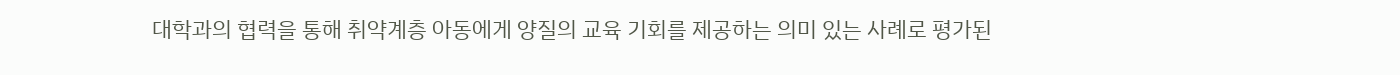대학과의 협력을 통해 취약계층 아동에게 양질의 교육 기회를 제공하는 의미 있는 사례로 평가된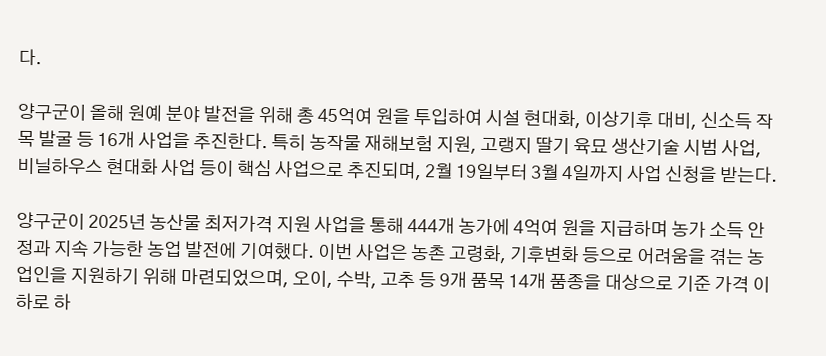다.

양구군이 올해 원예 분야 발전을 위해 총 45억여 원을 투입하여 시설 현대화, 이상기후 대비, 신소득 작목 발굴 등 16개 사업을 추진한다. 특히 농작물 재해보험 지원, 고랭지 딸기 육묘 생산기술 시범 사업, 비닐하우스 현대화 사업 등이 핵심 사업으로 추진되며, 2월 19일부터 3월 4일까지 사업 신청을 받는다.

양구군이 2025년 농산물 최저가격 지원 사업을 통해 444개 농가에 4억여 원을 지급하며 농가 소득 안정과 지속 가능한 농업 발전에 기여했다. 이번 사업은 농촌 고령화, 기후변화 등으로 어려움을 겪는 농업인을 지원하기 위해 마련되었으며, 오이, 수박, 고추 등 9개 품목 14개 품종을 대상으로 기준 가격 이하로 하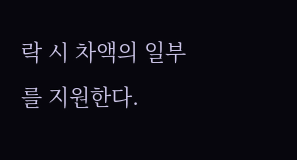락 시 차액의 일부를 지원한다.